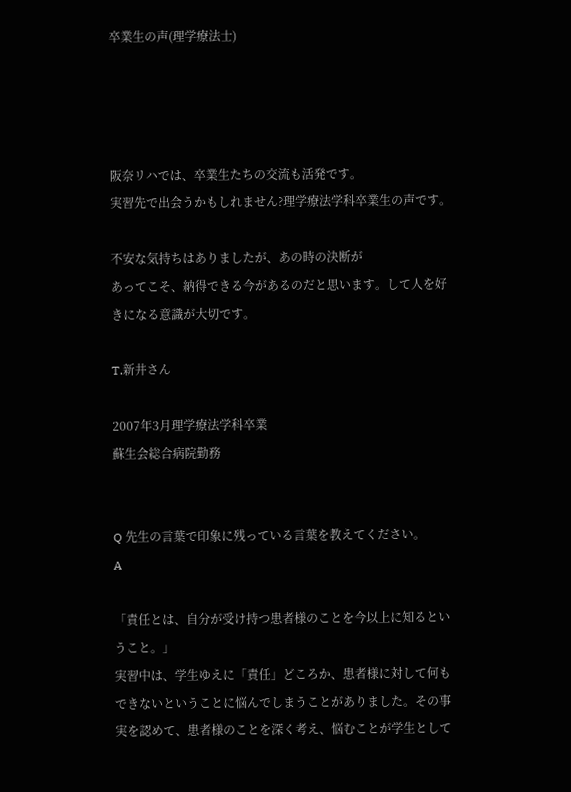卒業生の声(理学療法士)




阪奈リハでは、卒業生たちの交流も活発です。
実習先で出会うかもしれません?理学療法学科卒業生の声です。

不安な気持ちはありましたが、あの時の決断が
あってこそ、納得できる今があるのだと思います。して人を好きになる意識が大切です。

T.新井さん

2007年3月理学療法学科卒業
蘇生会総合病院勤務


Q 先生の言葉で印象に残っている言葉を教えてください。
A

「責任とは、自分が受け持つ患者様のことを今以上に知るということ。」
実習中は、学生ゆえに「責任」どころか、患者様に対して何もできないということに悩んでしまうことがありました。その事実を認めて、患者様のことを深く考え、悩むことが学生として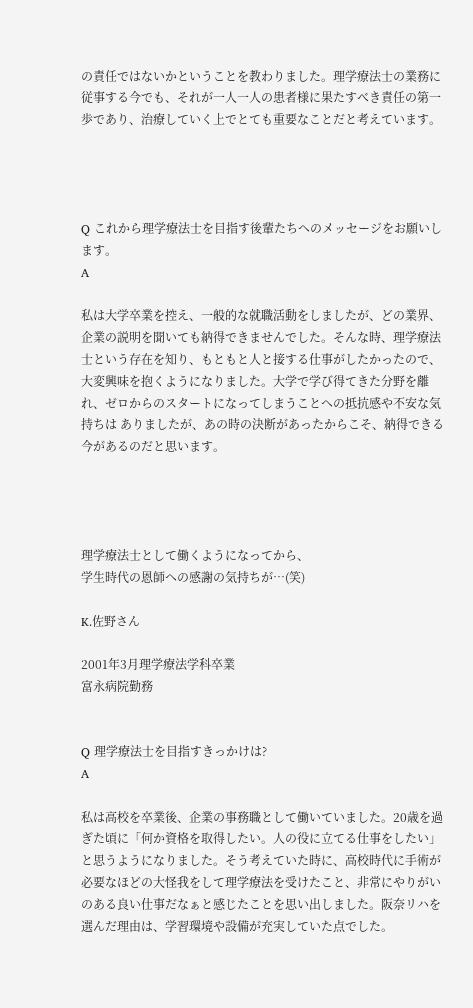の責任ではないかということを教わりました。理学療法士の業務に従事する今でも、それが一人一人の患者様に果たすべき責任の第一歩であり、治療していく上でとても重要なことだと考えています。




Q これから理学療法士を目指す後輩たちへのメッセージをお願いします。
A

私は大学卒業を控え、一般的な就職活動をしましたが、どの業界、企業の説明を聞いても納得できませんでした。そんな時、理学療法士という存在を知り、もともと人と接する仕事がしたかったので、大変興味を抱くようになりました。大学で学び得てきた分野を離れ、ゼロからのスタートになってしまうことへの抵抗感や不安な気持ちは ありましたが、あの時の決断があったからこそ、納得できる今があるのだと思います。




理学療法士として働くようになってから、
学生時代の恩師への感謝の気持ちが…(笑)

K.佐野さん

2001年3月理学療法学科卒業
富永病院勤務


Q 理学療法士を目指すきっかけは?
A

私は高校を卒業後、企業の事務職として働いていました。20歳を過ぎた頃に「何か資格を取得したい。人の役に立てる仕事をしたい」と思うようになりました。そう考えていた時に、高校時代に手術が必要なほどの大怪我をして理学療法を受けたこと、非常にやりがいのある良い仕事だなぁと感じたことを思い出しました。阪奈リハを選んだ理由は、学習環境や設備が充実していた点でした。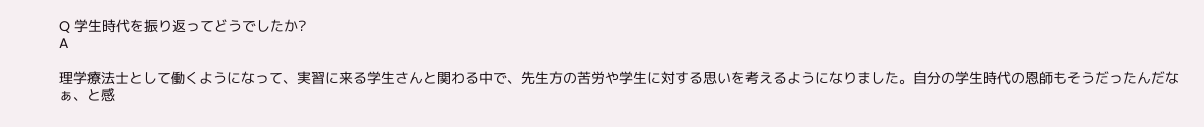Q 学生時代を振り返ってどうでしたか?
A

理学療法士として働くようになって、実習に来る学生さんと関わる中で、先生方の苦労や学生に対する思いを考えるようになりました。自分の学生時代の恩師もそうだったんだなぁ、と感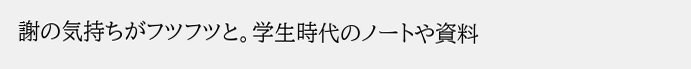謝の気持ちがフツフツと。学生時代のノートや資料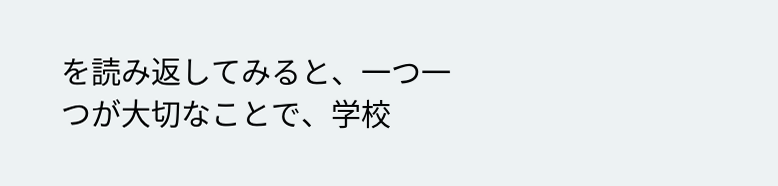を読み返してみると、一つ一つが大切なことで、学校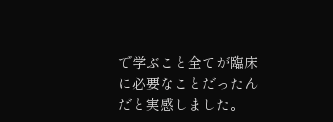で学ぶこと全てが臨床に必要なことだったんだと実感しました。